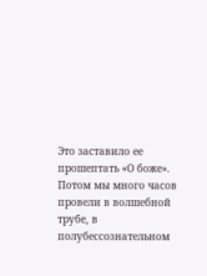Это заставило ее прошептать «О боже». Потом мы много часов провели в волшебной трубе, в полубессознательном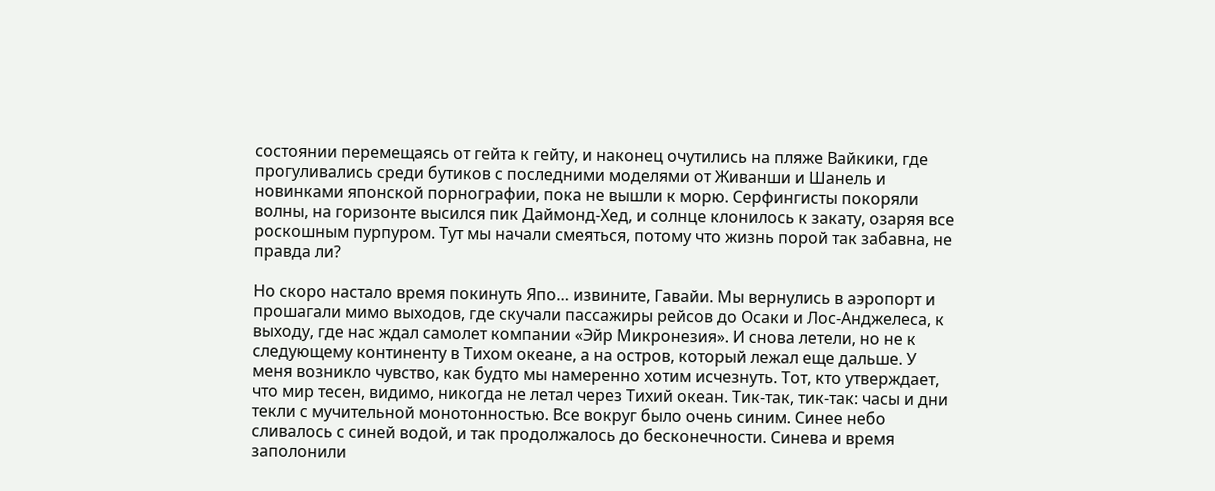состоянии перемещаясь от гейта к гейту, и наконец очутились на пляже Вайкики, где прогуливались среди бутиков с последними моделями от Живанши и Шанель и новинками японской порнографии, пока не вышли к морю. Серфингисты покоряли волны, на горизонте высился пик Даймонд-Хед, и солнце клонилось к закату, озаряя все роскошным пурпуром. Тут мы начали смеяться, потому что жизнь порой так забавна, не правда ли?

Но скоро настало время покинуть Япо… извините, Гавайи. Мы вернулись в аэропорт и прошагали мимо выходов, где скучали пассажиры рейсов до Осаки и Лос-Анджелеса, к выходу, где нас ждал самолет компании «Эйр Микронезия». И снова летели, но не к следующему континенту в Тихом океане, а на остров, который лежал еще дальше. У меня возникло чувство, как будто мы намеренно хотим исчезнуть. Тот, кто утверждает, что мир тесен, видимо, никогда не летал через Тихий океан. Тик-так, тик-так: часы и дни текли с мучительной монотонностью. Все вокруг было очень синим. Синее небо сливалось с синей водой, и так продолжалось до бесконечности. Синева и время заполонили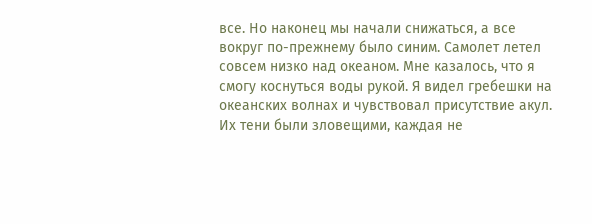все. Но наконец мы начали снижаться, а все вокруг по-прежнему было синим. Самолет летел совсем низко над океаном. Мне казалось, что я смогу коснуться воды рукой. Я видел гребешки на океанских волнах и чувствовал присутствие акул. Их тени были зловещими, каждая не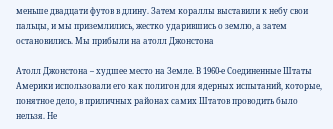меньше двадцати футов в длину. Затем кораллы выставили к небу свои пальцы, и мы приземлились, жестко ударившись о землю, а затем остановились. Мы прибыли на атолл Джонстона

Атолл Джонстона – худшее место на Земле. В 1960-е Соединенные Штаты Америки использовали его как полигон для ядерных испытаний, которые, понятное дело, в приличных районах самих Штатов проводить было нельзя. Не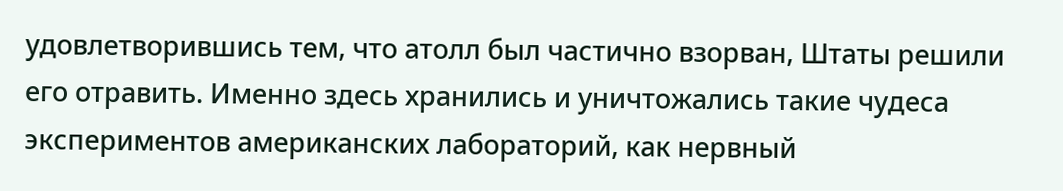удовлетворившись тем, что атолл был частично взорван, Штаты решили его отравить. Именно здесь хранились и уничтожались такие чудеса экспериментов американских лабораторий, как нервный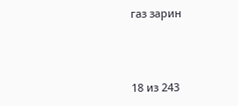газ зарин



18 из 243